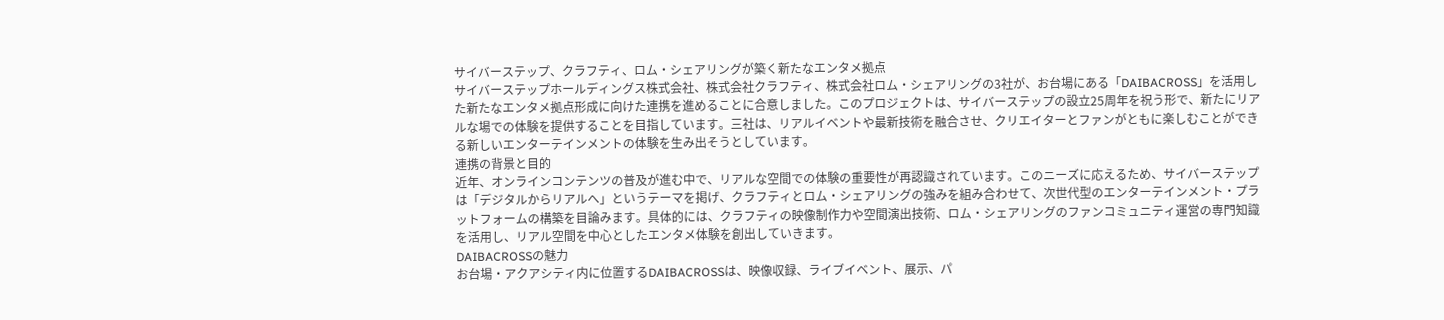サイバーステップ、クラフティ、ロム・シェアリングが築く新たなエンタメ拠点
サイバーステップホールディングス株式会社、株式会社クラフティ、株式会社ロム・シェアリングの3社が、お台場にある「DAIBACROSS」を活用した新たなエンタメ拠点形成に向けた連携を進めることに合意しました。このプロジェクトは、サイバーステップの設立25周年を祝う形で、新たにリアルな場での体験を提供することを目指しています。三社は、リアルイベントや最新技術を融合させ、クリエイターとファンがともに楽しむことができる新しいエンターテインメントの体験を生み出そうとしています。
連携の背景と目的
近年、オンラインコンテンツの普及が進む中で、リアルな空間での体験の重要性が再認識されています。このニーズに応えるため、サイバーステップは「デジタルからリアルへ」というテーマを掲げ、クラフティとロム・シェアリングの強みを組み合わせて、次世代型のエンターテインメント・プラットフォームの構築を目論みます。具体的には、クラフティの映像制作力や空間演出技術、ロム・シェアリングのファンコミュニティ運営の専門知識を活用し、リアル空間を中心としたエンタメ体験を創出していきます。
DAIBACROSSの魅力
お台場・アクアシティ内に位置するDAIBACROSSは、映像収録、ライブイベント、展示、パ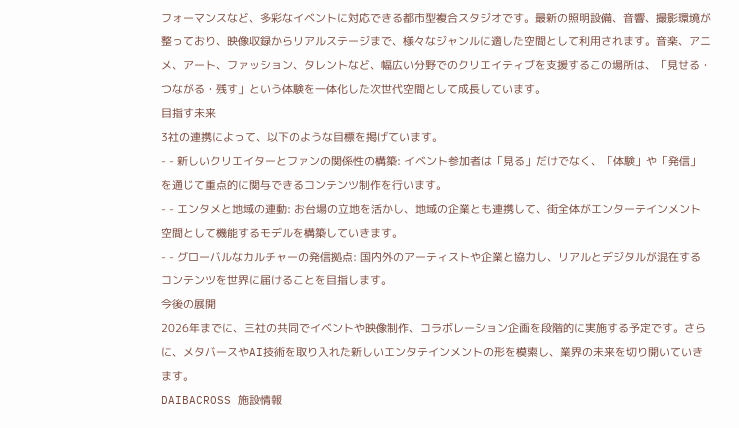フォーマンスなど、多彩なイベントに対応できる都市型複合スタジオです。最新の照明設備、音響、撮影環境が整っており、映像収録からリアルステージまで、様々なジャンルに適した空間として利用されます。音楽、アニメ、アート、ファッション、タレントなど、幅広い分野でのクリエイティブを支援するこの場所は、「見せる・つながる・残す」という体験を一体化した次世代空間として成長しています。
目指す未来
3社の連携によって、以下のような目標を掲げています。
- - 新しいクリエイターとファンの関係性の構築: イベント参加者は「見る」だけでなく、「体験」や「発信」を通じて重点的に関与できるコンテンツ制作を行います。
- - エンタメと地域の連動: お台場の立地を活かし、地域の企業とも連携して、街全体がエンターテインメント空間として機能するモデルを構築していきます。
- - グローバルなカルチャーの発信拠点: 国内外のアーティストや企業と協力し、リアルとデジタルが混在するコンテンツを世界に届けることを目指します。
今後の展開
2026年までに、三社の共同でイベントや映像制作、コラボレーション企画を段階的に実施する予定です。さらに、メタバースやAI技術を取り入れた新しいエンタテインメントの形を模索し、業界の未来を切り開いていきます。
DAIBACROSS 施設情報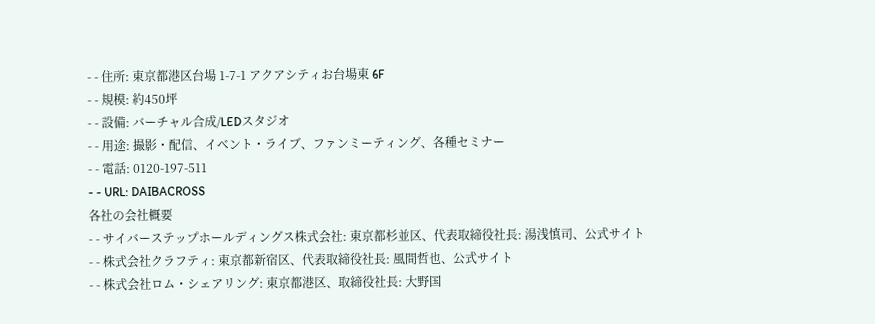- - 住所: 東京都港区台場 1-7-1 アクアシティお台場東 6F
- - 規模: 約450坪
- - 設備: バーチャル合成/LEDスタジオ
- - 用途: 撮影・配信、イベント・ライブ、ファンミーティング、各種セミナー
- - 電話: 0120-197-511
- - URL: DAIBACROSS
各社の会社概要
- - サイバーステップホールディングス株式会社: 東京都杉並区、代表取締役社長: 湯浅慎司、公式サイト
- - 株式会社クラフティ: 東京都新宿区、代表取締役社長: 風間哲也、公式サイト
- - 株式会社ロム・シェアリング: 東京都港区、取締役社長: 大野国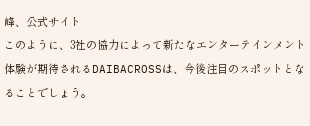峰、公式サイト
このように、3社の協力によって新たなエンターテインメント体験が期待されるDAIBACROSSは、今後注目のスポットとなることでしょう。